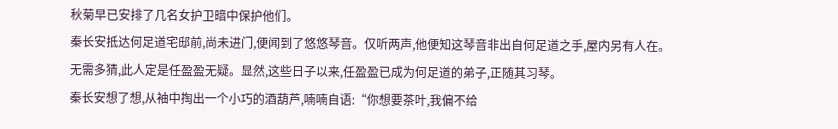秋菊早已安排了几名女护卫暗中保护他们。
秦长安抵达何足道宅邸前,尚未进门,便闻到了悠悠琴音。仅听两声,他便知这琴音非出自何足道之手,屋内另有人在。
无需多猜,此人定是任盈盈无疑。显然,这些日子以来,任盈盈已成为何足道的弟子,正随其习琴。
秦长安想了想,从袖中掏出一个小巧的酒葫芦,喃喃自语:“你想要茶叶,我偏不给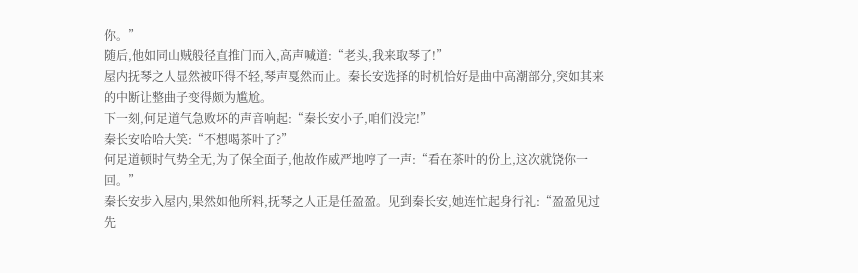你。”
随后,他如同山贼般径直推门而入,高声喊道:“老头,我来取琴了!”
屋内抚琴之人显然被吓得不轻,琴声戛然而止。秦长安选择的时机恰好是曲中高潮部分,突如其来的中断让整曲子变得颇为尴尬。
下一刻,何足道气急败坏的声音响起:“秦长安小子,咱们没完!”
秦长安哈哈大笑:“不想喝茶叶了?”
何足道顿时气势全无,为了保全面子,他故作威严地哼了一声:“看在茶叶的份上,这次就饶你一回。”
秦长安步入屋内,果然如他所料,抚琴之人正是任盈盈。见到秦长安,她连忙起身行礼:“盈盈见过先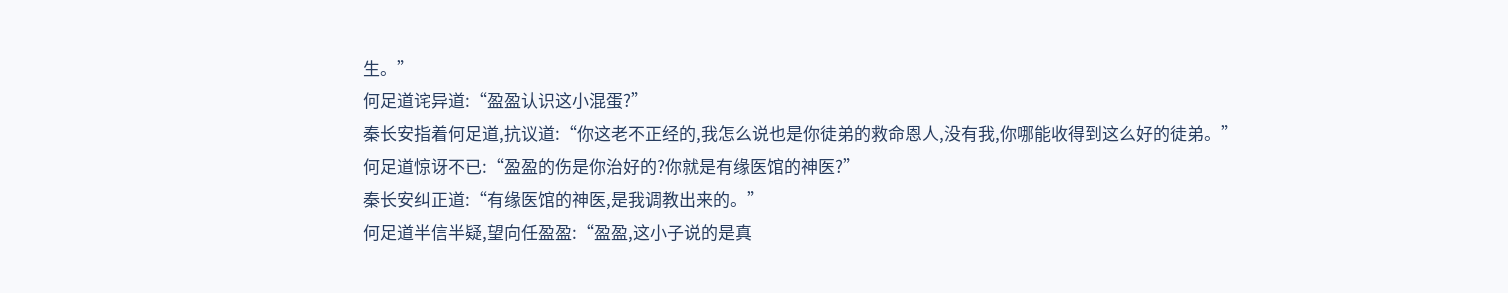生。”
何足道诧异道:“盈盈认识这小混蛋?”
秦长安指着何足道,抗议道:“你这老不正经的,我怎么说也是你徒弟的救命恩人,没有我,你哪能收得到这么好的徒弟。”
何足道惊讶不已:“盈盈的伤是你治好的?你就是有缘医馆的神医?”
秦长安纠正道:“有缘医馆的神医,是我调教出来的。”
何足道半信半疑,望向任盈盈:“盈盈,这小子说的是真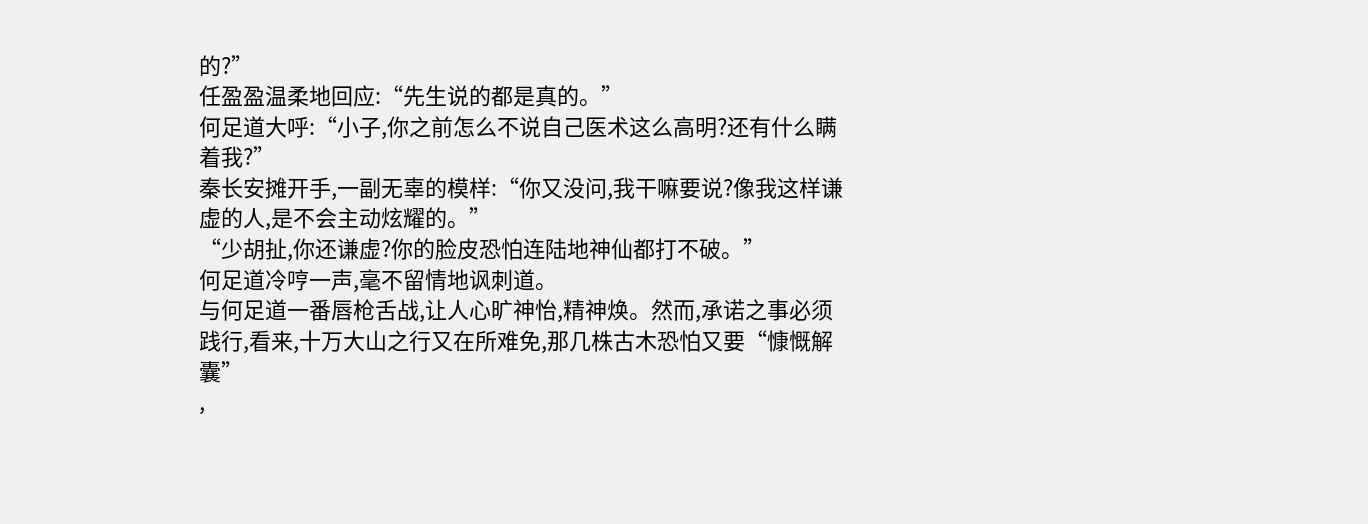的?”
任盈盈温柔地回应:“先生说的都是真的。”
何足道大呼:“小子,你之前怎么不说自己医术这么高明?还有什么瞒着我?”
秦长安摊开手,一副无辜的模样:“你又没问,我干嘛要说?像我这样谦虚的人,是不会主动炫耀的。”
“少胡扯,你还谦虚?你的脸皮恐怕连陆地神仙都打不破。”
何足道冷哼一声,毫不留情地讽刺道。
与何足道一番唇枪舌战,让人心旷神怡,精神焕。然而,承诺之事必须践行,看来,十万大山之行又在所难免,那几株古木恐怕又要“慷慨解囊”
,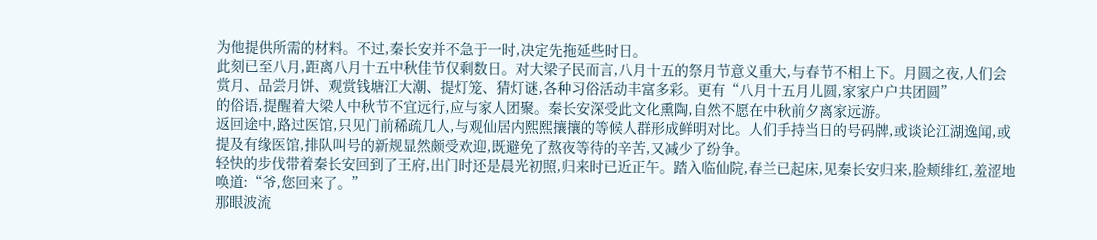为他提供所需的材料。不过,秦长安并不急于一时,决定先拖延些时日。
此刻已至八月,距离八月十五中秋佳节仅剩数日。对大梁子民而言,八月十五的祭月节意义重大,与春节不相上下。月圆之夜,人们会赏月、品尝月饼、观赏钱塘江大潮、提灯笼、猜灯谜,各种习俗活动丰富多彩。更有“八月十五月儿圆,家家户户共团圆”
的俗语,提醒着大梁人中秋节不宜远行,应与家人团聚。秦长安深受此文化熏陶,自然不愿在中秋前夕离家远游。
返回途中,路过医馆,只见门前稀疏几人,与观仙居内熙熙攘攘的等候人群形成鲜明对比。人们手持当日的号码牌,或谈论江湖逸闻,或提及有缘医馆,排队叫号的新规显然颇受欢迎,既避免了熬夜等待的辛苦,又减少了纷争。
轻快的步伐带着秦长安回到了王府,出门时还是晨光初照,归来时已近正午。踏入临仙院,春兰已起床,见秦长安归来,脸颊绯红,羞涩地唤道:“爷,您回来了。”
那眼波流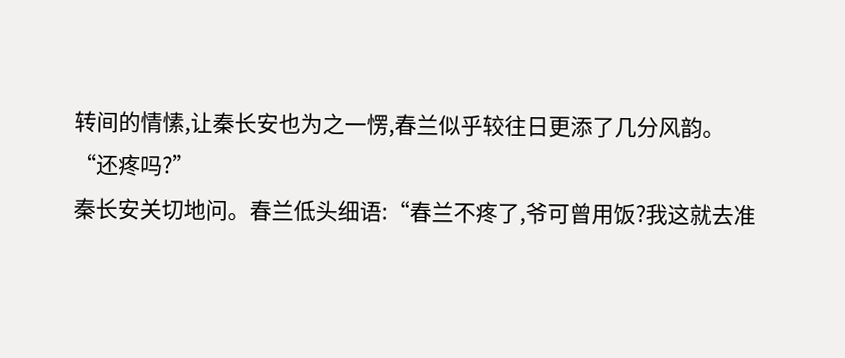转间的情愫,让秦长安也为之一愣,春兰似乎较往日更添了几分风韵。
“还疼吗?”
秦长安关切地问。春兰低头细语:“春兰不疼了,爷可曾用饭?我这就去准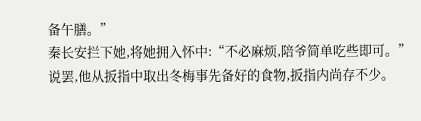备午膳。”
秦长安拦下她,将她拥入怀中:“不必麻烦,陪爷简单吃些即可。”
说罢,他从扳指中取出冬梅事先备好的食物,扳指内尚存不少。